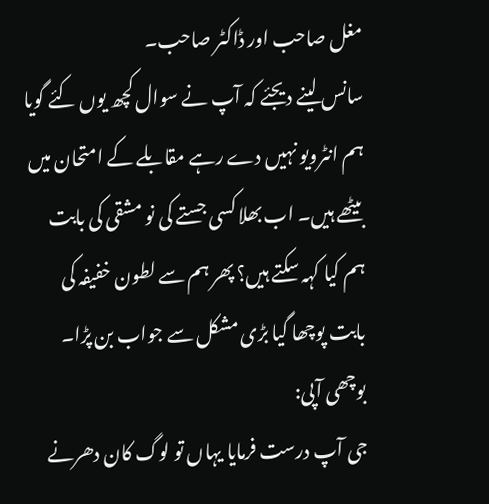مغل صاحب اور ڈاکٹر صاحب۔
سانس لینے دیجئے کہ آپ نے سوال کچھ یوں کئے گویا ہم انٹرویو نہیں دے رہے مقابلے کے امتحان میں بیٹھے ہیں۔ اب بھلا کسی جستے کی نو مشقی کی بابت ہم کیا کہہ سکتے ہیں؟ پھر ہم سے لطون خفیفہ کی بابت پوچھا گيا بڑی مشکل سے جواب بن پڑا۔
بوچھی آپی:
جی آپ درست فرمایا یہاں تو لوگ کان دھرنے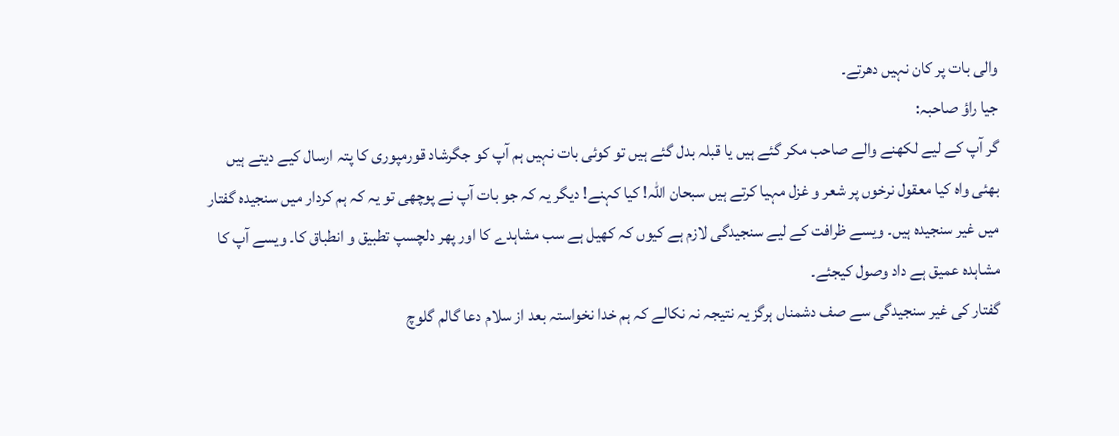والی بات پر کان نہیں دھرتے۔
جیا راؤ صاحبہ:
گر آپ کے لیے لکھنے والے صاحب مکر گئے ہیں یا قبلہ بدل گئے ہیں تو کوئی بات نہیں ہم آپ کو جگرشاد قورمپوری کا پتہ ارسال کیے دیتے ہیں بھئی واہ کیا معقول نرخوں پر شعر و غزل مہیا کرتے ہیں سبحان اللہ! کیا کہنے! دیگر یہ کہ جو بات آپ نے پوچھی تو یہ کہ ہم کردار میں سنجیدہ گفتار میں غیر سنجیدہ ہیں۔ ویسے ظرافت کے لیے سنجیدگی لازم ہے کیوں کہ کھیل ہے سب مشاہدے کا اور پھر دلچسپ تطبیق و انطباق کا۔ ویسے آپ کا مشاہدہ عمیق ہے داد وصول کیجئے۔
گفتار کی غیر سنجیدگی سے صف دشمناں ہرگز یہ نتیجہ نہ نکالے کہ ہم خدا نخواستہ بعد از سلام دعا گالم گلوچ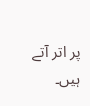پر اتر آتے ہیں۔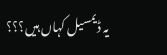یہ ڈیمسیل کہاں ہیں؟؟؟